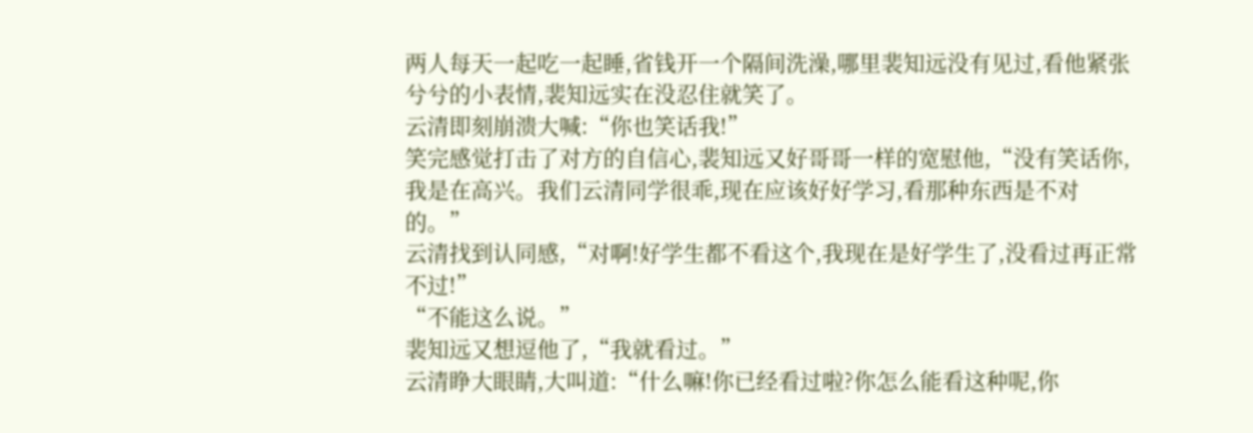两人每天一起吃一起睡,省钱开一个隔间洗澡,哪里裴知远没有见过,看他紧张兮兮的小表情,裴知远实在没忍住就笑了。
云清即刻崩溃大喊:“你也笑话我!”
笑完感觉打击了对方的自信心,裴知远又好哥哥一样的宽慰他,“没有笑话你,我是在高兴。我们云清同学很乖,现在应该好好学习,看那种东西是不对的。”
云清找到认同感,“对啊!好学生都不看这个,我现在是好学生了,没看过再正常不过!”
“不能这么说。”
裴知远又想逗他了,“我就看过。”
云清睁大眼睛,大叫道:“什么嘛!你已经看过啦?你怎么能看这种呢,你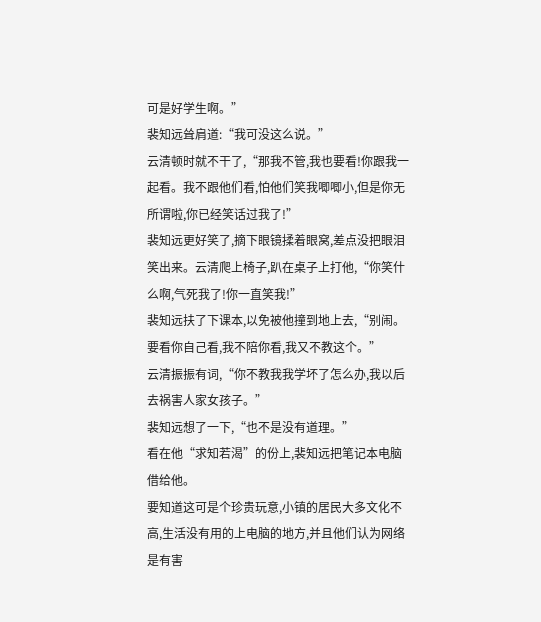可是好学生啊。”
裴知远耸肩道:“我可没这么说。”
云清顿时就不干了,“那我不管,我也要看!你跟我一起看。我不跟他们看,怕他们笑我唧唧小,但是你无所谓啦,你已经笑话过我了!”
裴知远更好笑了,摘下眼镜揉着眼窝,差点没把眼泪笑出来。云清爬上椅子,趴在桌子上打他,“你笑什么啊,气死我了!你一直笑我!”
裴知远扶了下课本,以免被他撞到地上去,“别闹。要看你自己看,我不陪你看,我又不教这个。”
云清振振有词,“你不教我我学坏了怎么办,我以后去祸害人家女孩子。”
裴知远想了一下,“也不是没有道理。”
看在他“求知若渴”的份上,裴知远把笔记本电脑借给他。
要知道这可是个珍贵玩意,小镇的居民大多文化不高,生活没有用的上电脑的地方,并且他们认为网络是有害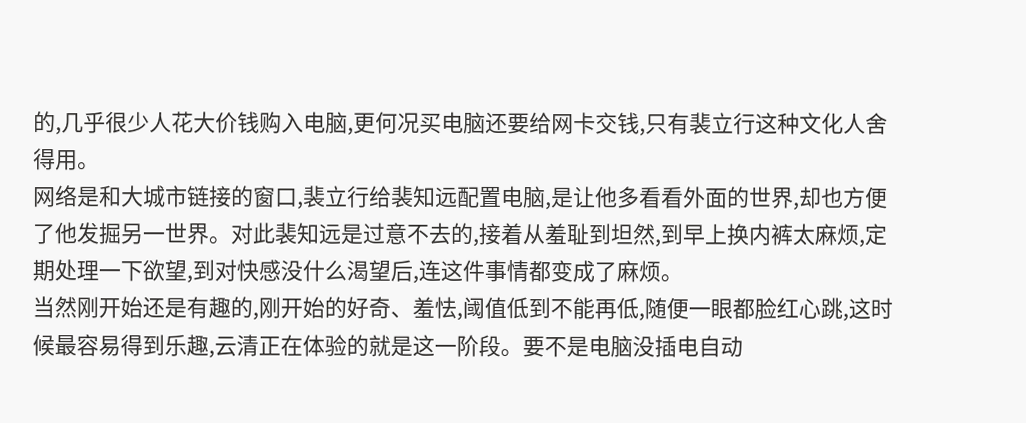的,几乎很少人花大价钱购入电脑,更何况买电脑还要给网卡交钱,只有裴立行这种文化人舍得用。
网络是和大城市链接的窗口,裴立行给裴知远配置电脑,是让他多看看外面的世界,却也方便了他发掘另一世界。对此裴知远是过意不去的,接着从羞耻到坦然,到早上换内裤太麻烦,定期处理一下欲望,到对快感没什么渴望后,连这件事情都变成了麻烦。
当然刚开始还是有趣的,刚开始的好奇、羞怯,阈值低到不能再低,随便一眼都脸红心跳,这时候最容易得到乐趣,云清正在体验的就是这一阶段。要不是电脑没插电自动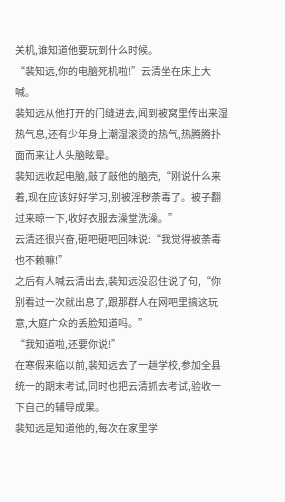关机,谁知道他要玩到什么时候。
“裴知远,你的电脑死机啦!”云清坐在床上大喊。
裴知远从他打开的门缝进去,闻到被窝里传出来湿热气息,还有少年身上潮湿滚烫的热气,热腾腾扑面而来让人头脑眩晕。
裴知远收起电脑,敲了敲他的脑壳,“刚说什么来着,现在应该好好学习,别被淫秽荼毒了。被子翻过来晾一下,收好衣服去澡堂洗澡。”
云清还很兴奋,砸吧砸吧回味说:“我觉得被荼毒也不赖嘛!”
之后有人喊云清出去,裴知远没忍住说了句,“你别看过一次就出息了,跟那群人在网吧里搞这玩意,大庭广众的丢脸知道吗。”
“我知道啦,还要你说!”
在寒假来临以前,裴知远去了一趟学校,参加全县统一的期末考试,同时也把云清抓去考试,验收一下自己的辅导成果。
裴知远是知道他的,每次在家里学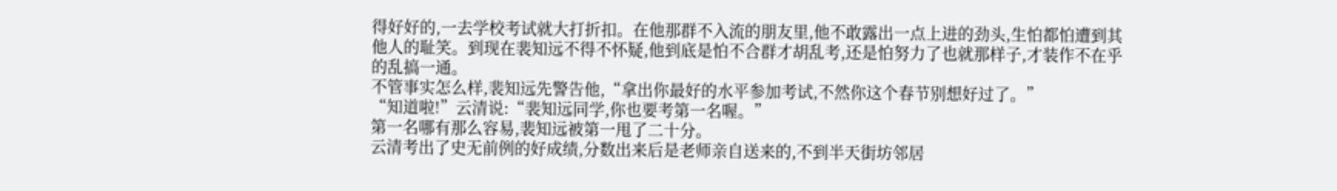得好好的,一去学校考试就大打折扣。在他那群不入流的朋友里,他不敢露出一点上进的劲头,生怕都怕遭到其他人的耻笑。到现在裴知远不得不怀疑,他到底是怕不合群才胡乱考,还是怕努力了也就那样子,才装作不在乎的乱搞一通。
不管事实怎么样,裴知远先警告他,“拿出你最好的水平参加考试,不然你这个春节别想好过了。”
“知道啦!”云清说:“裴知远同学,你也要考第一名喔。”
第一名哪有那么容易,裴知远被第一甩了二十分。
云清考出了史无前例的好成绩,分数出来后是老师亲自送来的,不到半天街坊邻居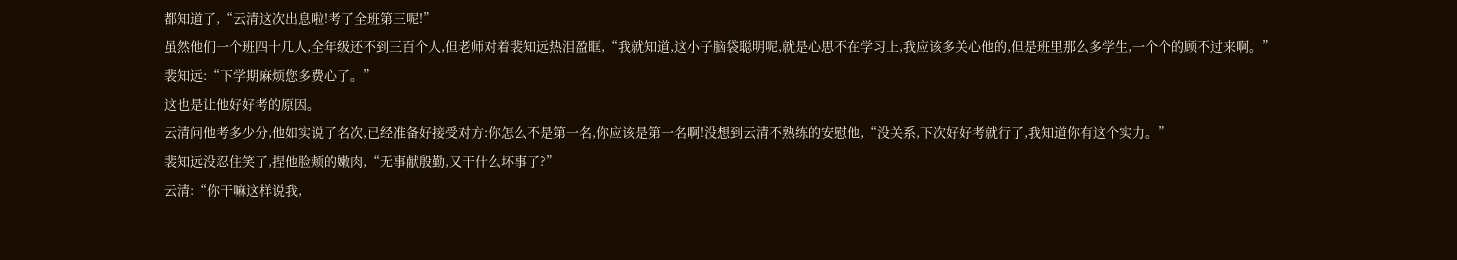都知道了,“云清这次出息啦!考了全班第三呢!”
虽然他们一个班四十几人,全年级还不到三百个人,但老师对着裴知远热泪盈眶,“我就知道,这小子脑袋聪明呢,就是心思不在学习上,我应该多关心他的,但是班里那么多学生,一个个的顾不过来啊。”
裴知远:“下学期麻烦您多费心了。”
这也是让他好好考的原因。
云清问他考多少分,他如实说了名次,已经准备好接受对方:你怎么不是第一名,你应该是第一名啊!没想到云清不熟练的安慰他,“没关系,下次好好考就行了,我知道你有这个实力。”
裴知远没忍住笑了,捏他脸颊的嫩肉,“无事献殷勤,又干什么坏事了?”
云清:“你干嘛这样说我,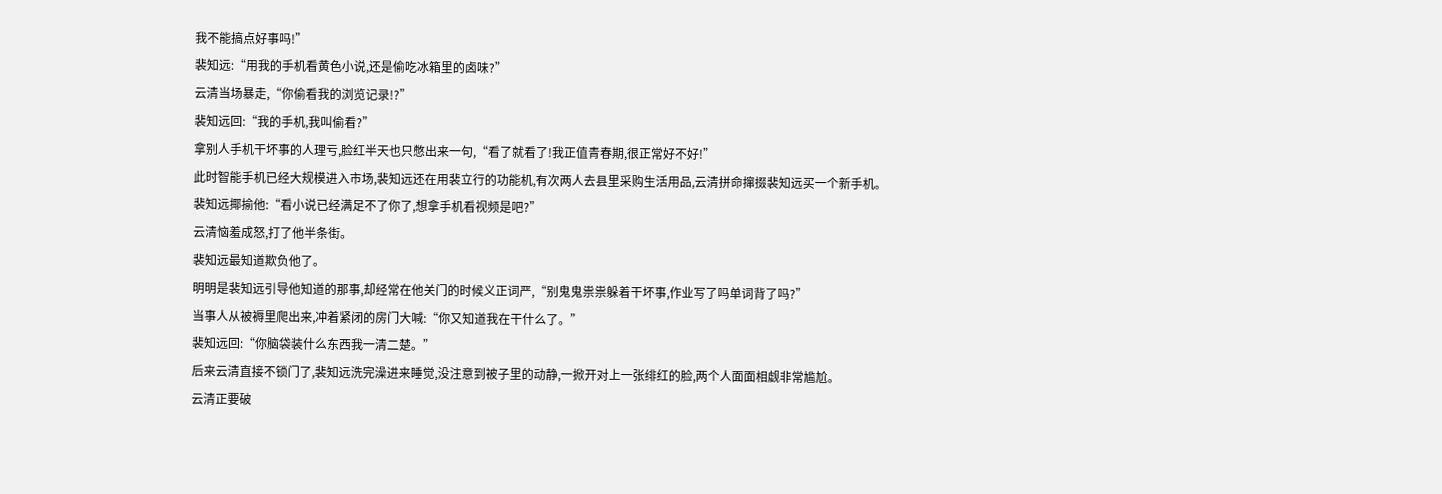我不能搞点好事吗!”
裴知远:“用我的手机看黄色小说,还是偷吃冰箱里的卤味?”
云清当场暴走,“你偷看我的浏览记录!?”
裴知远回:“我的手机,我叫偷看?”
拿别人手机干坏事的人理亏,脸红半天也只憋出来一句,“看了就看了!我正值青春期,很正常好不好!”
此时智能手机已经大规模进入市场,裴知远还在用裴立行的功能机,有次两人去县里采购生活用品,云清拼命撺掇裴知远买一个新手机。
裴知远揶揄他:“看小说已经满足不了你了,想拿手机看视频是吧?”
云清恼羞成怒,打了他半条街。
裴知远最知道欺负他了。
明明是裴知远引导他知道的那事,却经常在他关门的时候义正词严,“别鬼鬼祟祟躲着干坏事,作业写了吗单词背了吗?”
当事人从被褥里爬出来,冲着紧闭的房门大喊:“你又知道我在干什么了。”
裴知远回:“你脑袋装什么东西我一清二楚。”
后来云清直接不锁门了,裴知远洗完澡进来睡觉,没注意到被子里的动静,一掀开对上一张绯红的脸,两个人面面相觑非常尴尬。
云清正要破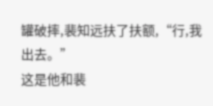罐破摔,裴知远扶了扶额,“行,我出去。”
这是他和裴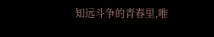知远斗争的青春里,唯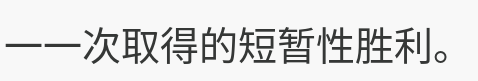一一次取得的短暂性胜利。